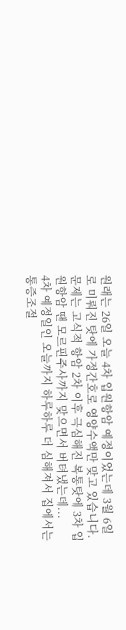원래는 26일 오늘 4차 입원항암 예정이었는데 3월 6일로 미뤄진 탓에 가정간호로 영양수액만 맞고 있습니다.
문제는 고식적 항암 2차 이후 극심해진 복통탓에 3차 입원항암 땐 모르핀주사까지 맞으면서 버텨냈는데...
4차 예정일인 오늘까지 하루하루 더 심해져서 집에서는 통증조절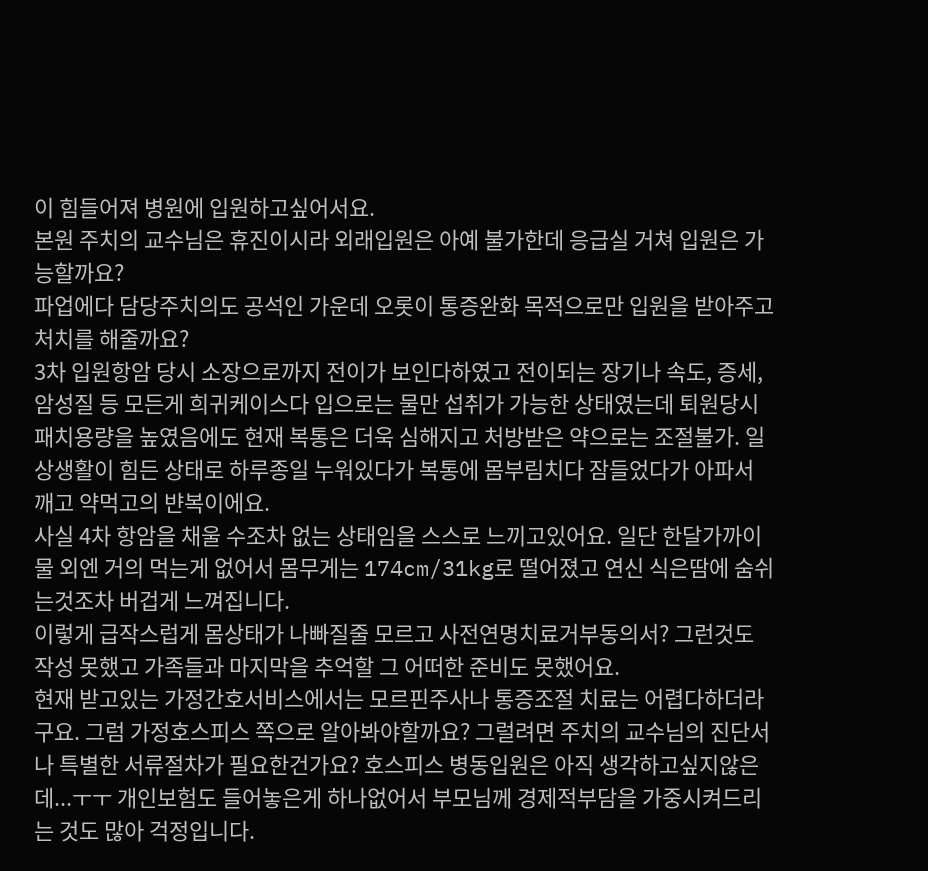이 힘들어져 병원에 입원하고싶어서요.
본원 주치의 교수님은 휴진이시라 외래입원은 아예 불가한데 응급실 거쳐 입원은 가능할까요?
파업에다 담당주치의도 공석인 가운데 오롯이 통증완화 목적으로만 입원을 받아주고 처치를 해줄까요?
3차 입원항암 당시 소장으로까지 전이가 보인다하였고 전이되는 장기나 속도, 증세, 암성질 등 모든게 희귀케이스다 입으로는 물만 섭취가 가능한 상태였는데 퇴원당시 패치용량을 높였음에도 현재 복통은 더욱 심해지고 처방받은 약으로는 조절불가. 일상생활이 힘든 상태로 하루종일 누워있다가 복통에 몸부림치다 잠들었다가 아파서 깨고 약먹고의 뱐복이에요.
사실 4차 항암을 채울 수조차 없는 상태임을 스스로 느끼고있어요. 일단 한달가까이 물 외엔 거의 먹는게 없어서 몸무게는 174cm/31kg로 떨어졌고 연신 식은땀에 숨쉬는것조차 버겁게 느껴집니다.
이렇게 급작스럽게 몸상태가 나빠질줄 모르고 사전연명치료거부동의서? 그런것도 작성 못했고 가족들과 마지막을 추억할 그 어떠한 준비도 못했어요.
현재 받고있는 가정간호서비스에서는 모르핀주사나 통증조절 치료는 어렵다하더라구요. 그럼 가정호스피스 쪽으로 알아봐야할까요? 그럴려면 주치의 교수님의 진단서나 특별한 서류절차가 필요한건가요? 호스피스 병동입원은 아직 생각하고싶지않은데...ㅜㅜ 개인보험도 들어놓은게 하나없어서 부모님께 경제적부담을 가중시켜드리는 것도 많아 걱정입니다.